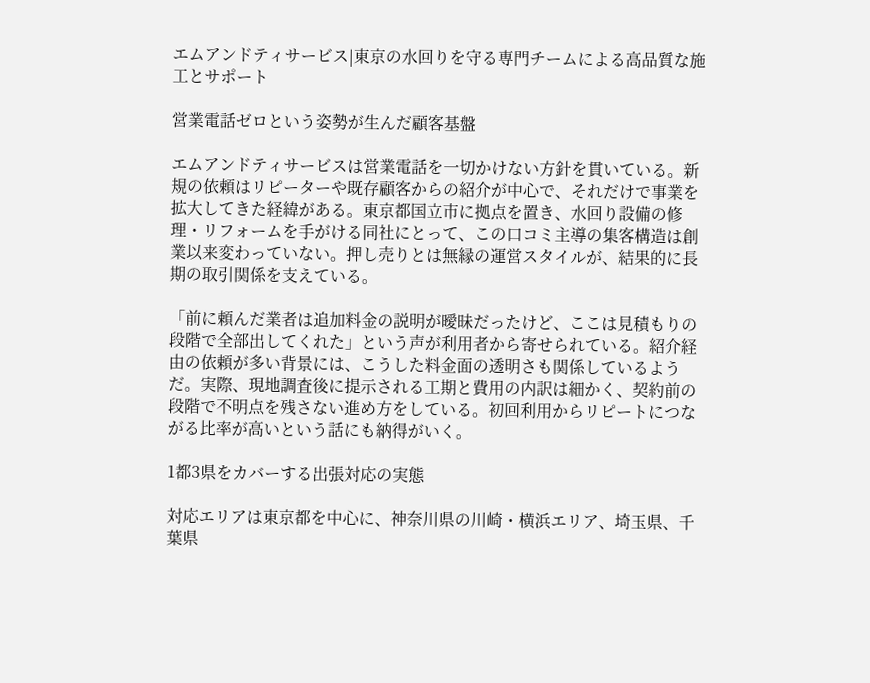エムアンドティサービス|東京の水回りを守る専門チームによる高品質な施工とサポート

営業電話ゼロという姿勢が生んだ顧客基盤

エムアンドティサービスは営業電話を一切かけない方針を貫いている。新規の依頼はリピーターや既存顧客からの紹介が中心で、それだけで事業を拡大してきた経緯がある。東京都国立市に拠点を置き、水回り設備の修理・リフォームを手がける同社にとって、この口コミ主導の集客構造は創業以来変わっていない。押し売りとは無縁の運営スタイルが、結果的に長期の取引関係を支えている。

「前に頼んだ業者は追加料金の説明が曖昧だったけど、ここは見積もりの段階で全部出してくれた」という声が利用者から寄せられている。紹介経由の依頼が多い背景には、こうした料金面の透明さも関係しているようだ。実際、現地調査後に提示される工期と費用の内訳は細かく、契約前の段階で不明点を残さない進め方をしている。初回利用からリピートにつながる比率が高いという話にも納得がいく。

1都3県をカバーする出張対応の実態

対応エリアは東京都を中心に、神奈川県の川崎・横浜エリア、埼玉県、千葉県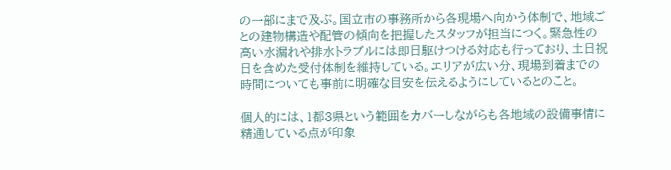の一部にまで及ぶ。国立市の事務所から各現場へ向かう体制で、地域ごとの建物構造や配管の傾向を把握したスタッフが担当につく。緊急性の高い水漏れや排水トラブルには即日駆けつける対応も行っており、土日祝日を含めた受付体制を維持している。エリアが広い分、現場到着までの時間についても事前に明確な目安を伝えるようにしているとのこと。

個人的には、1都3県という範囲をカバーしながらも各地域の設備事情に精通している点が印象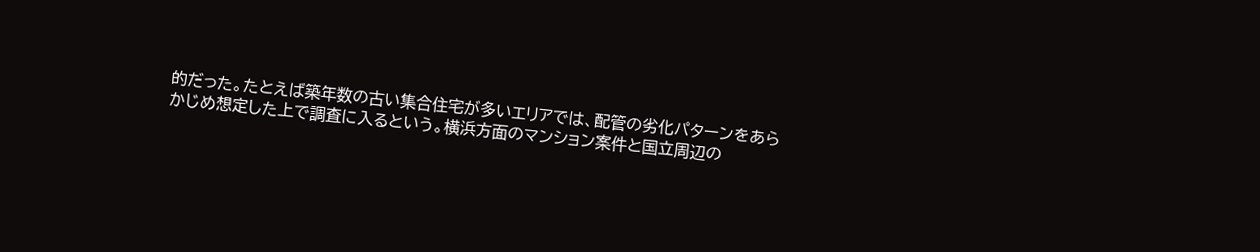的だった。たとえば築年数の古い集合住宅が多いエリアでは、配管の劣化パターンをあらかじめ想定した上で調査に入るという。横浜方面のマンション案件と国立周辺の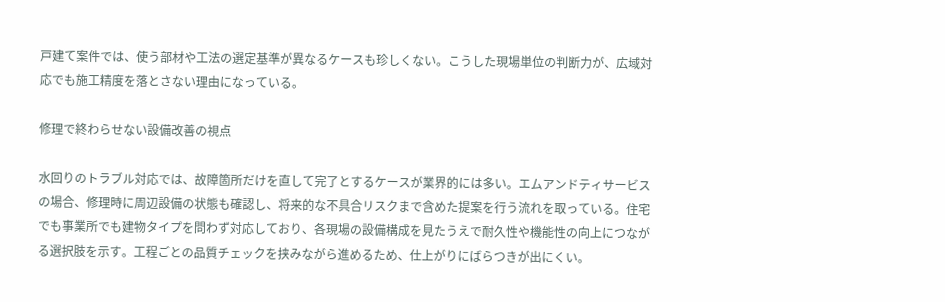戸建て案件では、使う部材や工法の選定基準が異なるケースも珍しくない。こうした現場単位の判断力が、広域対応でも施工精度を落とさない理由になっている。

修理で終わらせない設備改善の視点

水回りのトラブル対応では、故障箇所だけを直して完了とするケースが業界的には多い。エムアンドティサービスの場合、修理時に周辺設備の状態も確認し、将来的な不具合リスクまで含めた提案を行う流れを取っている。住宅でも事業所でも建物タイプを問わず対応しており、各現場の設備構成を見たうえで耐久性や機能性の向上につながる選択肢を示す。工程ごとの品質チェックを挟みながら進めるため、仕上がりにばらつきが出にくい。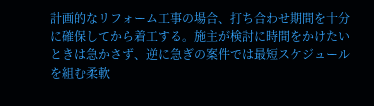計画的なリフォーム工事の場合、打ち合わせ期間を十分に確保してから着工する。施主が検討に時間をかけたいときは急かさず、逆に急ぎの案件では最短スケジュールを組む柔軟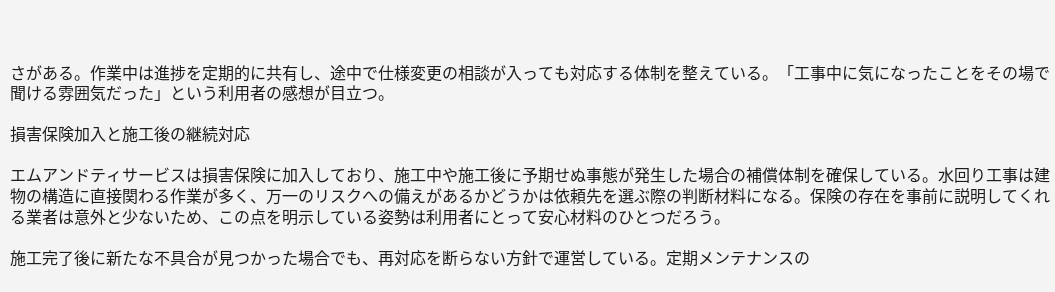さがある。作業中は進捗を定期的に共有し、途中で仕様変更の相談が入っても対応する体制を整えている。「工事中に気になったことをその場で聞ける雰囲気だった」という利用者の感想が目立つ。

損害保険加入と施工後の継続対応

エムアンドティサービスは損害保険に加入しており、施工中や施工後に予期せぬ事態が発生した場合の補償体制を確保している。水回り工事は建物の構造に直接関わる作業が多く、万一のリスクへの備えがあるかどうかは依頼先を選ぶ際の判断材料になる。保険の存在を事前に説明してくれる業者は意外と少ないため、この点を明示している姿勢は利用者にとって安心材料のひとつだろう。

施工完了後に新たな不具合が見つかった場合でも、再対応を断らない方針で運営している。定期メンテナンスの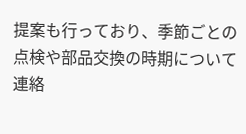提案も行っており、季節ごとの点検や部品交換の時期について連絡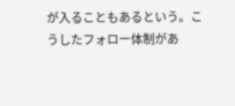が入ることもあるという。こうしたフォロー体制があ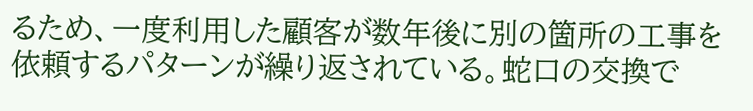るため、一度利用した顧客が数年後に別の箇所の工事を依頼するパターンが繰り返されている。蛇口の交換で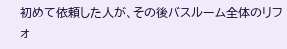初めて依頼した人が、その後バスルーム全体のリフォ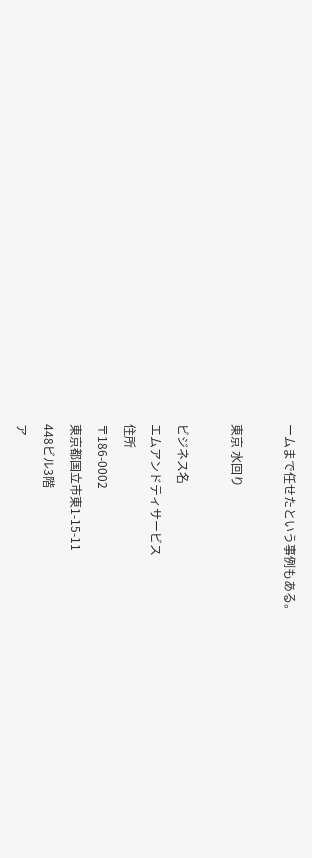ームまで任せたという事例もある。

東京 水回り

ビジネス名
エムアンドティサービス
住所
〒186-0002
東京都国立市東1-15-11
448ビル3階
ア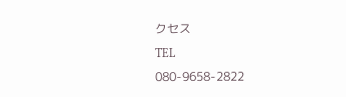クセス
TEL
080-9658-2822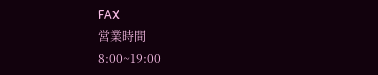FAX
営業時間
8:00~19:00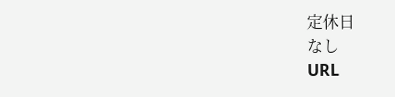定休日
なし
URL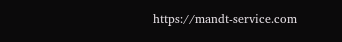https://mandt-service.com